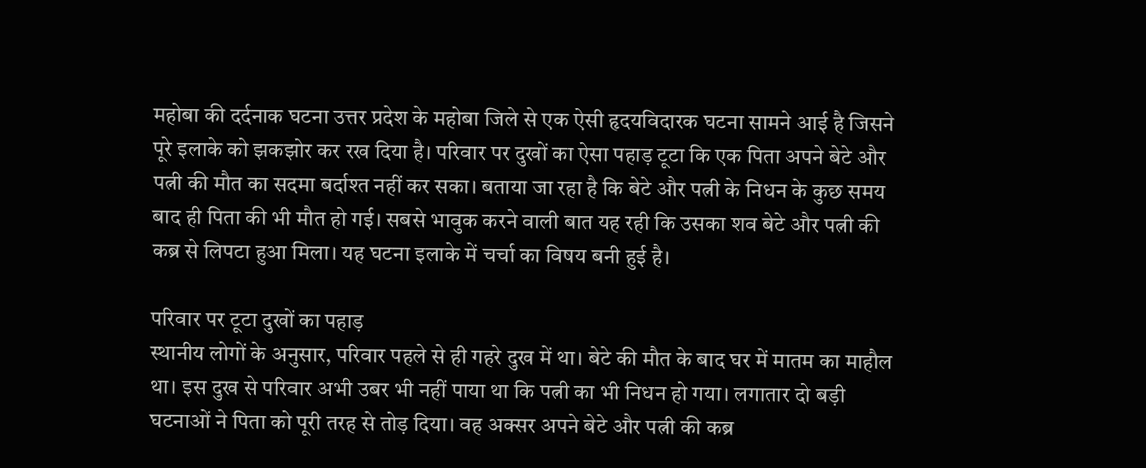महोबा की दर्दनाक घटना उत्तर प्रदेश के महोबा जिले से एक ऐसी हृदयविदारक घटना सामने आई है जिसने पूरे इलाके को झकझोर कर रख दिया है। परिवार पर दुखों का ऐसा पहाड़ टूटा कि एक पिता अपने बेटे और पत्नी की मौत का सदमा बर्दाश्त नहीं कर सका। बताया जा रहा है कि बेटे और पत्नी के निधन के कुछ समय बाद ही पिता की भी मौत हो गई। सबसे भावुक करने वाली बात यह रही कि उसका शव बेटे और पत्नी की कब्र से लिपटा हुआ मिला। यह घटना इलाके में चर्चा का विषय बनी हुई है।

परिवार पर टूटा दुखों का पहाड़
स्थानीय लोगों के अनुसार, परिवार पहले से ही गहरे दुख में था। बेटे की मौत के बाद घर में मातम का माहौल था। इस दुख से परिवार अभी उबर भी नहीं पाया था कि पत्नी का भी निधन हो गया। लगातार दो बड़ी घटनाओं ने पिता को पूरी तरह से तोड़ दिया। वह अक्सर अपने बेटे और पत्नी की कब्र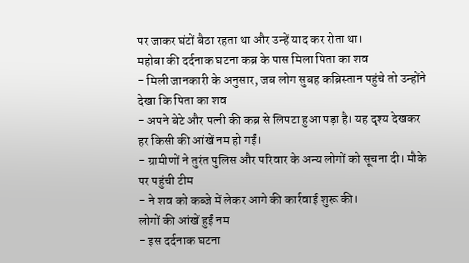पर जाकर घंटों बैठा रहता था और उन्हें याद कर रोता था।
महोबा की दर्दनाक घटना कब्र के पास मिला पिता का शव
- मिली जानकारी के अनुसार, जब लोग सुबह कब्रिस्तान पहुंचे तो उन्होंने देखा कि पिता का शव
- अपने बेटे और पत्नी की कब्र से लिपटा हुआ पड़ा है। यह दृश्य देखकर हर किसी की आंखें नम हो गईं।
- ग्रामीणों ने तुरंत पुलिस और परिवार के अन्य लोगों को सूचना दी। मौके पर पहुंची टीम
- ने शव को कब्जे में लेकर आगे की कार्रवाई शुरू की।
लोगों की आंखें हुईं नम
- इस दर्दनाक घटना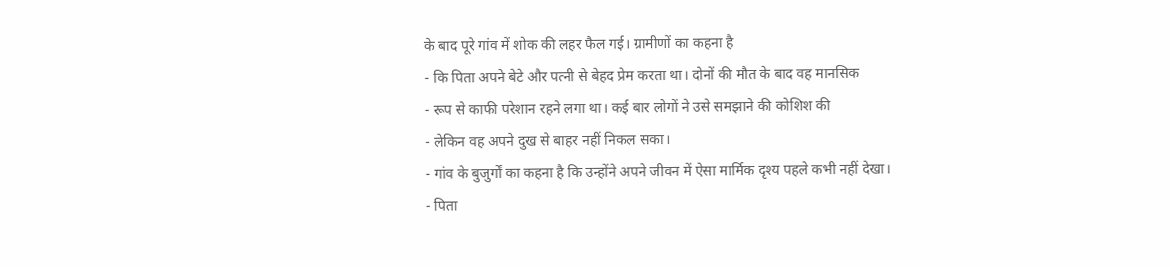के बाद पूरे गांव में शोक की लहर फैल गई। ग्रामीणों का कहना है
- कि पिता अपने बेटे और पत्नी से बेहद प्रेम करता था। दोनों की मौत के बाद वह मानसिक
- रूप से काफी परेशान रहने लगा था। कई बार लोगों ने उसे समझाने की कोशिश की
- लेकिन वह अपने दुख से बाहर नहीं निकल सका।
- गांव के बुजुर्गों का कहना है कि उन्होंने अपने जीवन में ऐसा मार्मिक दृश्य पहले कभी नहीं देखा।
- पिता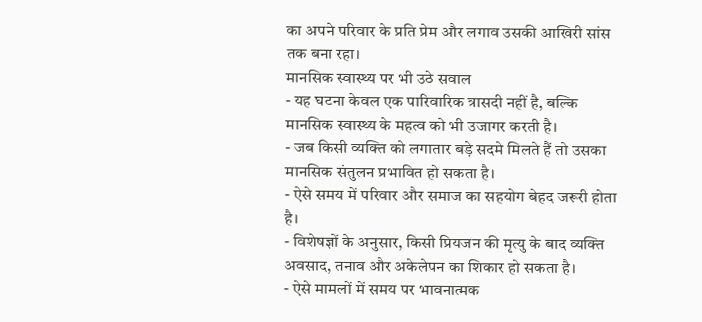का अपने परिवार के प्रति प्रेम और लगाव उसकी आखिरी सांस तक बना रहा।
मानसिक स्वास्थ्य पर भी उठे सवाल
- यह घटना केवल एक पारिवारिक त्रासदी नहीं है, बल्कि मानसिक स्वास्थ्य के महत्व को भी उजागर करती है।
- जब किसी व्यक्ति को लगातार बड़े सदमे मिलते हैं तो उसका मानसिक संतुलन प्रभावित हो सकता है।
- ऐसे समय में परिवार और समाज का सहयोग बेहद जरूरी होता है।
- विशेषज्ञों के अनुसार, किसी प्रियजन की मृत्यु के बाद व्यक्ति अवसाद, तनाव और अकेलेपन का शिकार हो सकता है।
- ऐसे मामलों में समय पर भावनात्मक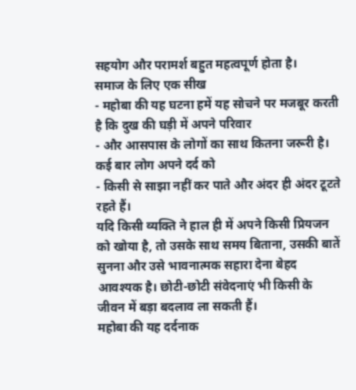सहयोग और परामर्श बहुत महत्वपूर्ण होता है।
समाज के लिए एक सीख
- महोबा की यह घटना हमें यह सोचने पर मजबूर करती है कि दुख की घड़ी में अपने परिवार
- और आसपास के लोगों का साथ कितना जरूरी है। कई बार लोग अपने दर्द को
- किसी से साझा नहीं कर पाते और अंदर ही अंदर टूटते रहते हैं।
यदि किसी व्यक्ति ने हाल ही में अपने किसी प्रियजन को खोया है, तो उसके साथ समय बिताना, उसकी बातें सुनना और उसे भावनात्मक सहारा देना बेहद आवश्यक है। छोटी-छोटी संवेदनाएं भी किसी के जीवन में बड़ा बदलाव ला सकती हैं।
महोबा की यह दर्दनाक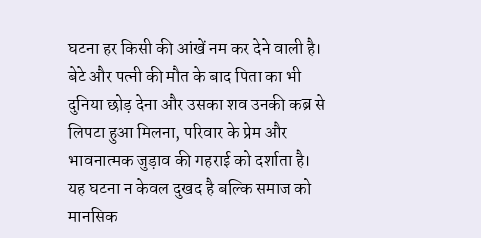घटना हर किसी की आंखें नम कर देने वाली है। बेटे और पत्नी की मौत के बाद पिता का भी दुनिया छोड़ देना और उसका शव उनकी कब्र से लिपटा हुआ मिलना, परिवार के प्रेम और भावनात्मक जुड़ाव की गहराई को दर्शाता है। यह घटना न केवल दुखद है बल्कि समाज को मानसिक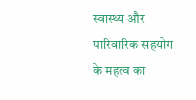स्वास्थ्य और पारिवारिक सहयोग के महत्व का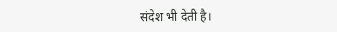संदेश भी देती है।